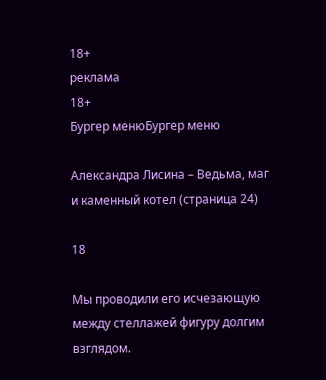18+
реклама
18+
Бургер менюБургер меню

Александра Лисина – Ведьма, маг и каменный котел (страница 24)

18

Мы проводили его исчезающую между стеллажей фигуру долгим взглядом.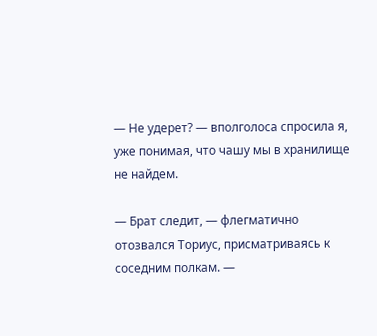— Не удерет? — вполголоса спросила я, уже понимая, что чашу мы в хранилище не найдем.

— Брат следит, — флегматично отозвался Ториус, присматриваясь к соседним полкам. —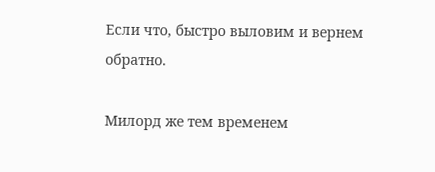Если что, быстро выловим и вернем обратно.

Милорд же тем временем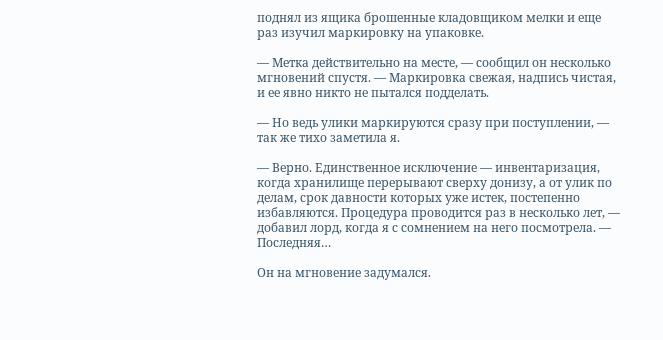поднял из ящика брошенные кладовщиком мелки и еще раз изучил маркировку на упаковке.

— Метка действительно на месте, — сообщил он несколько мгновений спустя. — Маркировка свежая, надпись чистая, и ее явно никто не пытался подделать.

— Но ведь улики маркируются сразу при поступлении, — так же тихо заметила я.

— Верно. Единственное исключение — инвентаризация, когда хранилище перерывают сверху донизу, а от улик по делам, срок давности которых уже истек, постепенно избавляются. Процедура проводится раз в несколько лет, — добавил лорд, когда я с сомнением на него посмотрела. — Последняя…

Он на мгновение задумался.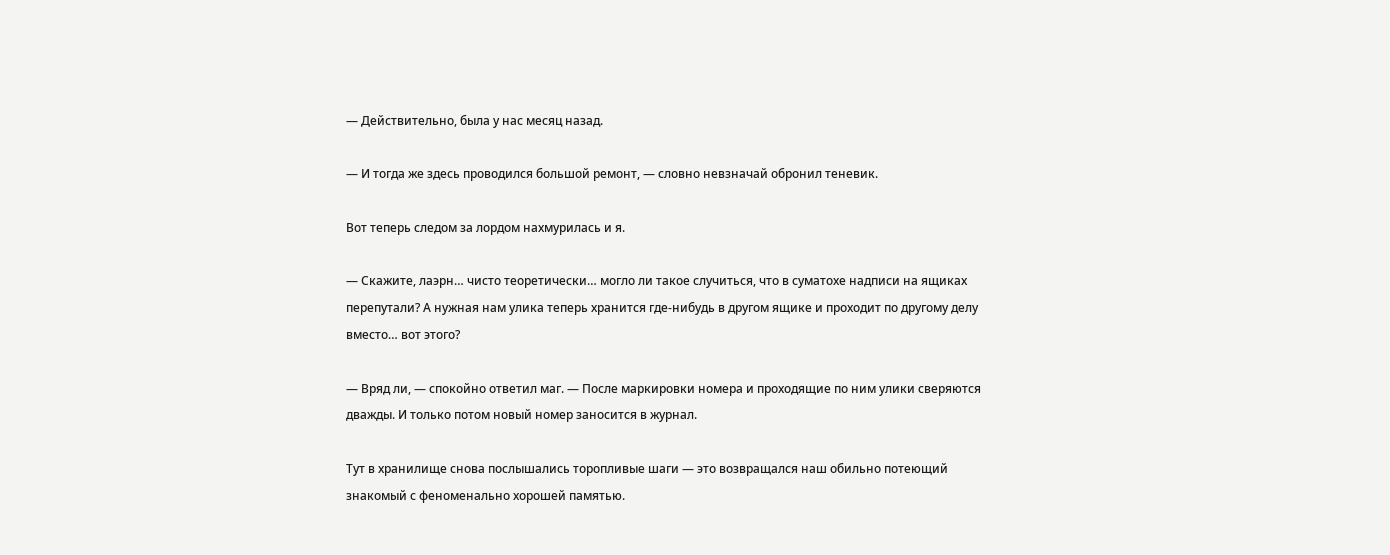— Действительно, была у нас месяц назад.

— И тогда же здесь проводился большой ремонт, — словно невзначай обронил теневик.

Вот теперь следом за лордом нахмурилась и я.

— Скажите, лаэрн… чисто теоретически… могло ли такое случиться, что в суматохе надписи на ящиках перепутали? А нужная нам улика теперь хранится где-нибудь в другом ящике и проходит по другому делу вместо… вот этого?

— Вряд ли, — спокойно ответил маг. — После маркировки номера и проходящие по ним улики сверяются дважды. И только потом новый номер заносится в журнал.

Тут в хранилище снова послышались торопливые шаги — это возвращался наш обильно потеющий знакомый с феноменально хорошей памятью.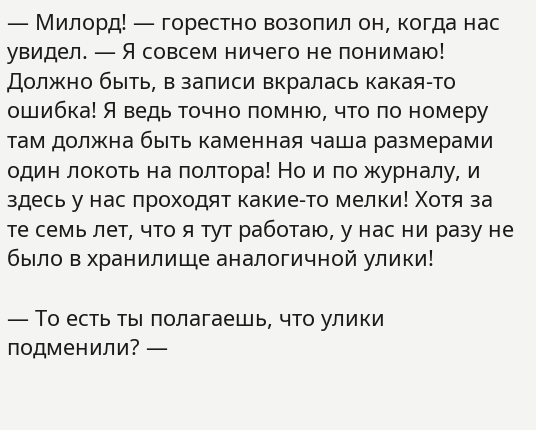— Милорд! — горестно возопил он, когда нас увидел. — Я совсем ничего не понимаю! Должно быть, в записи вкралась какая-то ошибка! Я ведь точно помню, что по номеру там должна быть каменная чаша размерами один локоть на полтора! Но и по журналу, и здесь у нас проходят какие-то мелки! Хотя за те семь лет, что я тут работаю, у нас ни разу не было в хранилище аналогичной улики!

— То есть ты полагаешь, что улики подменили? —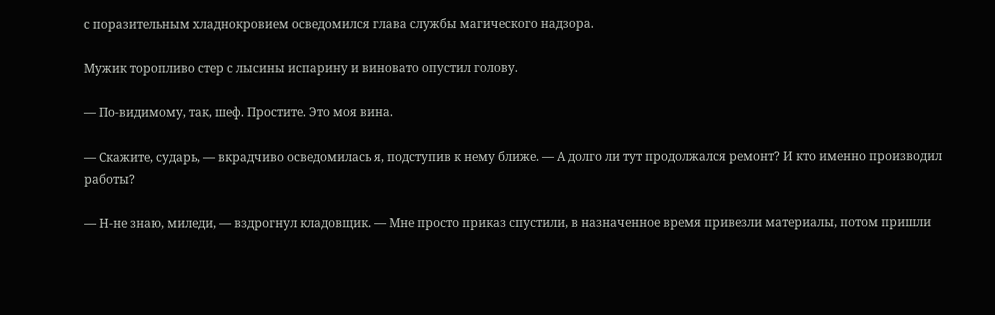с поразительным хладнокровием осведомился глава службы магического надзора.

Мужик торопливо стер с лысины испарину и виновато опустил голову.

— По-видимому, так, шеф. Простите. Это моя вина.

— Скажите, сударь, — вкрадчиво осведомилась я, подступив к нему ближе. — А долго ли тут продолжался ремонт? И кто именно производил работы?

— Н-не знаю, миледи, — вздрогнул кладовщик. — Мне просто приказ спустили, в назначенное время привезли материалы, потом пришли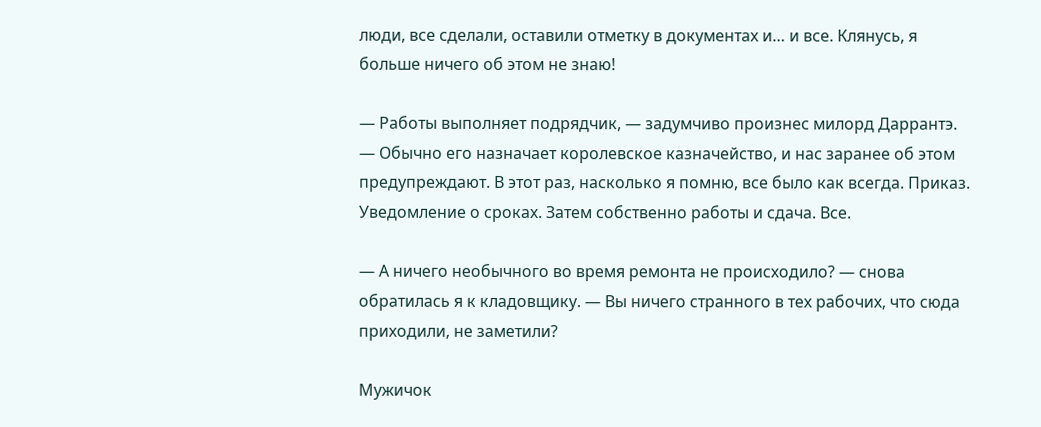люди, все сделали, оставили отметку в документах и… и все. Клянусь, я больше ничего об этом не знаю!

— Работы выполняет подрядчик, — задумчиво произнес милорд Даррантэ. — Обычно его назначает королевское казначейство, и нас заранее об этом предупреждают. В этот раз, насколько я помню, все было как всегда. Приказ. Уведомление о сроках. Затем собственно работы и сдача. Все.

— А ничего необычного во время ремонта не происходило? — снова обратилась я к кладовщику. — Вы ничего странного в тех рабочих, что сюда приходили, не заметили?

Мужичок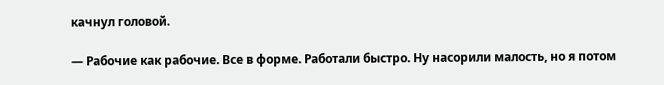качнул головой.

— Рабочие как рабочие. Все в форме. Работали быстро. Ну насорили малость, но я потом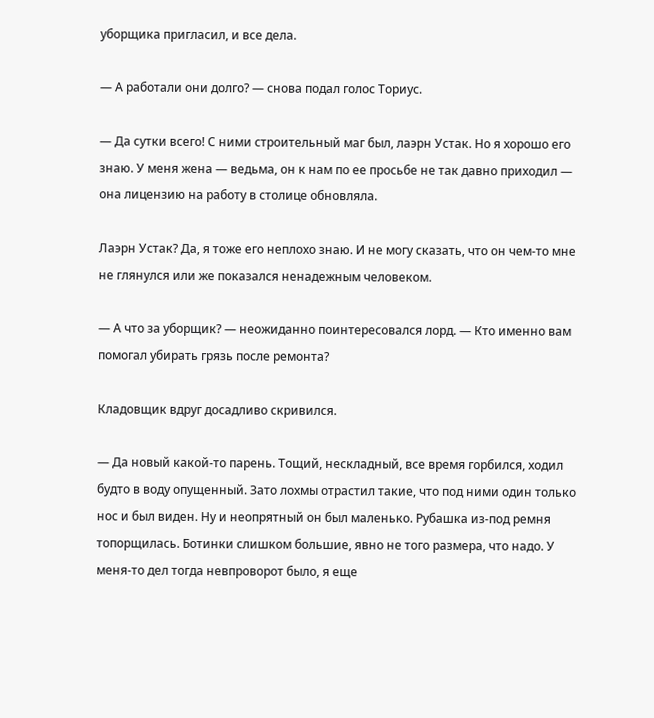уборщика пригласил, и все дела.

— А работали они долго? — снова подал голос Ториус.

— Да сутки всего! С ними строительный маг был, лаэрн Устак. Но я хорошо его знаю. У меня жена — ведьма, он к нам по ее просьбе не так давно приходил — она лицензию на работу в столице обновляла.

Лаэрн Устак? Да, я тоже его неплохо знаю. И не могу сказать, что он чем-то мне не глянулся или же показался ненадежным человеком.

— А что за уборщик? — неожиданно поинтересовался лорд. — Кто именно вам помогал убирать грязь после ремонта?

Кладовщик вдруг досадливо скривился.

— Да новый какой-то парень. Тощий, нескладный, все время горбился, ходил будто в воду опущенный. Зато лохмы отрастил такие, что под ними один только нос и был виден. Ну и неопрятный он был маленько. Рубашка из-под ремня топорщилась. Ботинки слишком большие, явно не того размера, что надо. У меня-то дел тогда невпроворот было, я еще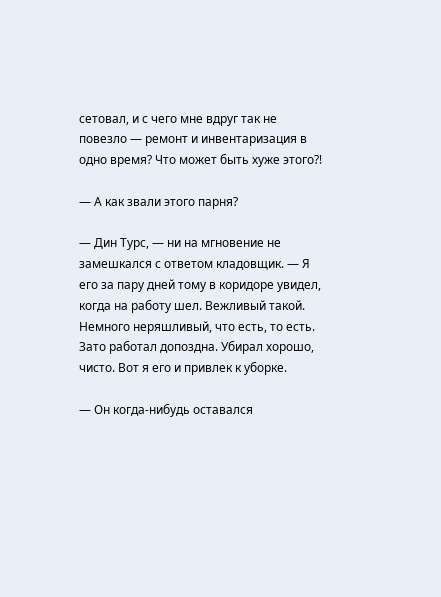сетовал, и с чего мне вдруг так не повезло — ремонт и инвентаризация в одно время? Что может быть хуже этого⁈

— А как звали этого парня?

— Дин Турс, — ни на мгновение не замешкался с ответом кладовщик. — Я его за пару дней тому в коридоре увидел, когда на работу шел. Вежливый такой. Немного неряшливый, что есть, то есть. Зато работал допоздна. Убирал хорошо, чисто. Вот я его и привлек к уборке.

— Он когда-нибудь оставался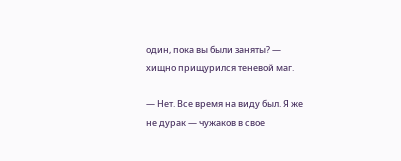один, пока вы были заняты? — хищно прищурился теневой маг.

— Нет. Все время на виду был. Я же не дурак — чужаков в свое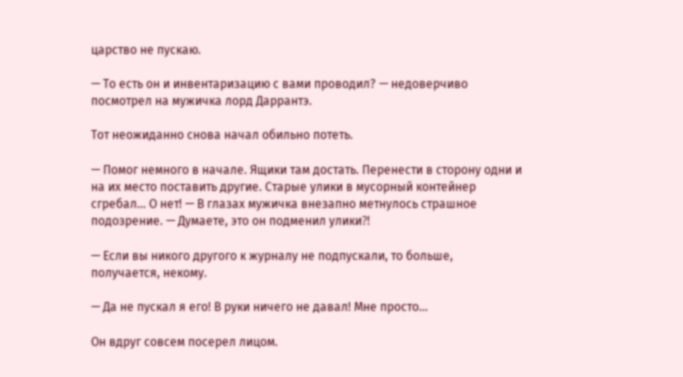царство не пускаю.

— То есть он и инвентаризацию с вами проводил? — недоверчиво посмотрел на мужичка лорд Даррантэ.

Тот неожиданно снова начал обильно потеть.

— Помог немного в начале. Ящики там достать. Перенести в сторону одни и на их место поставить другие. Старые улики в мусорный контейнер сгребал… О нет! — В глазах мужичка внезапно метнулось страшное подозрение. — Думаете, это он подменил улики⁈

— Если вы никого другого к журналу не подпускали, то больше, получается, некому.

— Да не пускал я его! В руки ничего не давал! Мне просто…

Он вдруг совсем посерел лицом.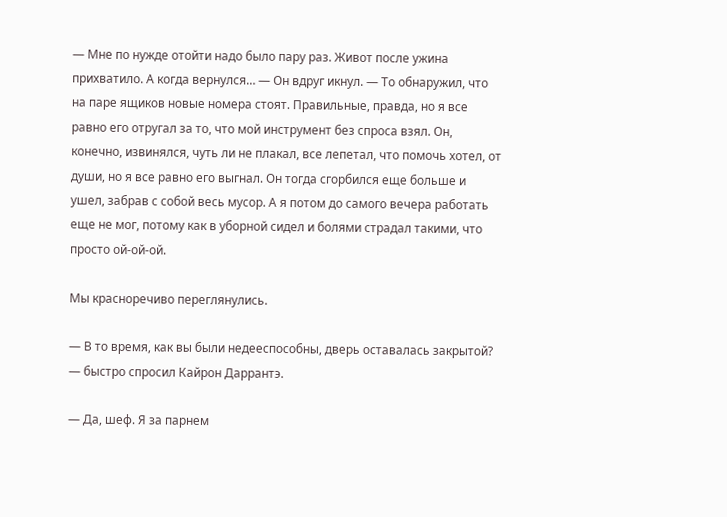— Мне по нужде отойти надо было пару раз. Живот после ужина прихватило. А когда вернулся… — Он вдруг икнул. — То обнаружил, что на паре ящиков новые номера стоят. Правильные, правда, но я все равно его отругал за то, что мой инструмент без спроса взял. Он, конечно, извинялся, чуть ли не плакал, все лепетал, что помочь хотел, от души, но я все равно его выгнал. Он тогда сгорбился еще больше и ушел, забрав с собой весь мусор. А я потом до самого вечера работать еще не мог, потому как в уборной сидел и болями страдал такими, что просто ой-ой-ой.

Мы красноречиво переглянулись.

— В то время, как вы были недееспособны, дверь оставалась закрытой? — быстро спросил Кайрон Даррантэ.

— Да, шеф. Я за парнем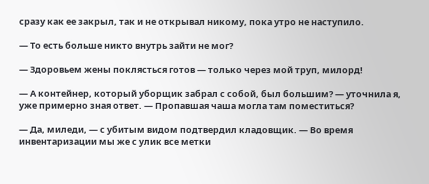сразу как ее закрыл, так и не открывал никому, пока утро не наступило.

— То есть больше никто внутрь зайти не мог?

— Здоровьем жены поклясться готов — только через мой труп, милорд!

— А контейнер, который уборщик забрал с собой, был большим? — уточнила я, уже примерно зная ответ. — Пропавшая чаша могла там поместиться?

— Да, миледи, — с убитым видом подтвердил кладовщик. — Во время инвентаризации мы же с улик все метки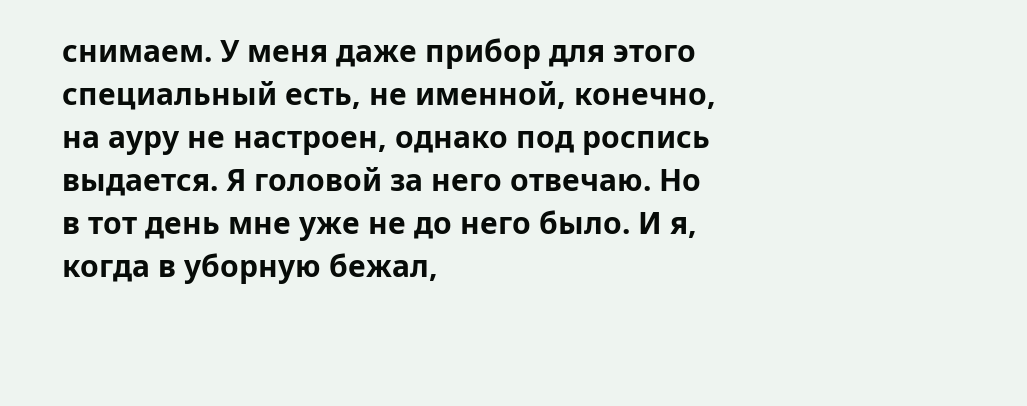снимаем. У меня даже прибор для этого специальный есть, не именной, конечно, на ауру не настроен, однако под роспись выдается. Я головой за него отвечаю. Но в тот день мне уже не до него было. И я, когда в уборную бежал,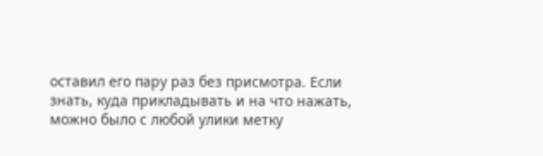оставил его пару раз без присмотра. Если знать, куда прикладывать и на что нажать, можно было с любой улики метку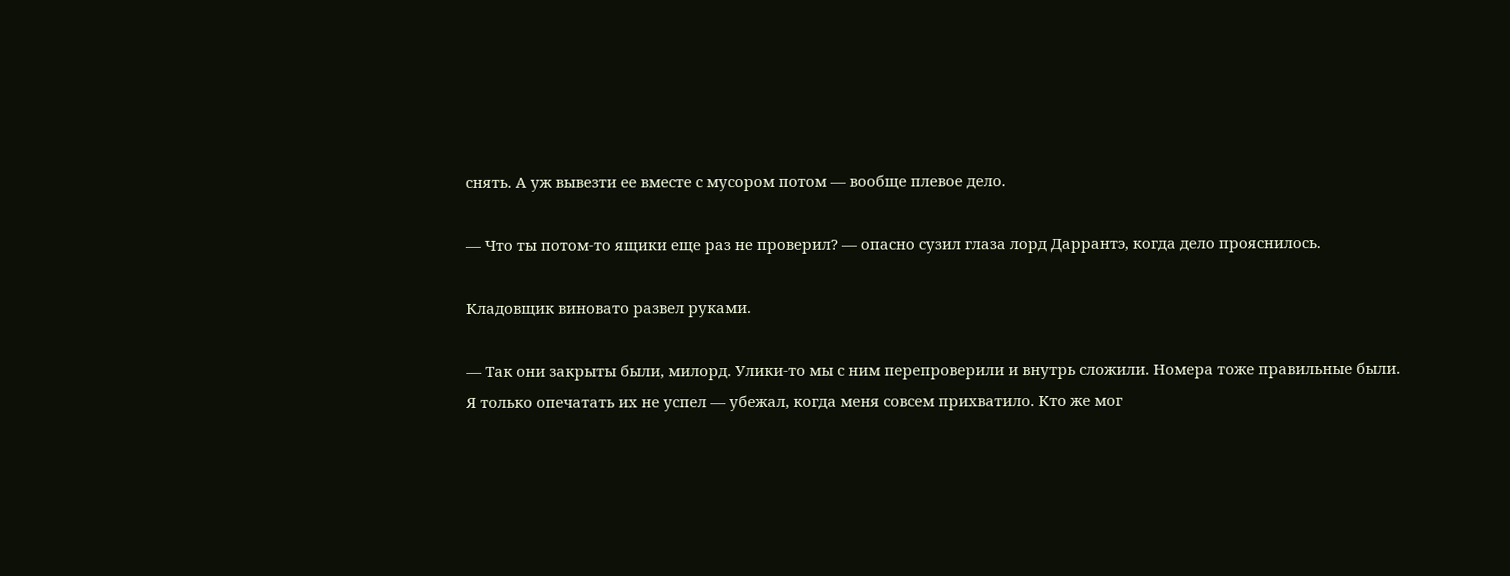снять. А уж вывезти ее вместе с мусором потом — вообще плевое дело.

— Что ты потом-то ящики еще раз не проверил? — опасно сузил глаза лорд Даррантэ, когда дело прояснилось.

Кладовщик виновато развел руками.

— Так они закрыты были, милорд. Улики-то мы с ним перепроверили и внутрь сложили. Номера тоже правильные были. Я только опечатать их не успел — убежал, когда меня совсем прихватило. Кто же мог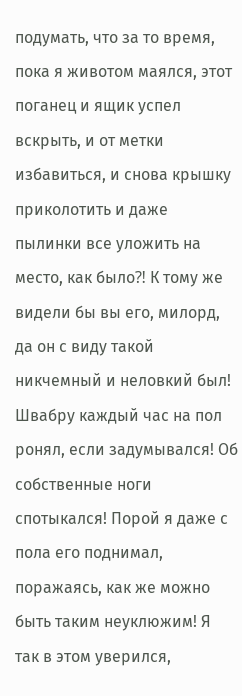подумать, что за то время, пока я животом маялся, этот поганец и ящик успел вскрыть, и от метки избавиться, и снова крышку приколотить и даже пылинки все уложить на место, как было⁈ К тому же видели бы вы его, милорд, да он с виду такой никчемный и неловкий был! Швабру каждый час на пол ронял, если задумывался! Об собственные ноги спотыкался! Порой я даже с пола его поднимал, поражаясь, как же можно быть таким неуклюжим! Я так в этом уверился,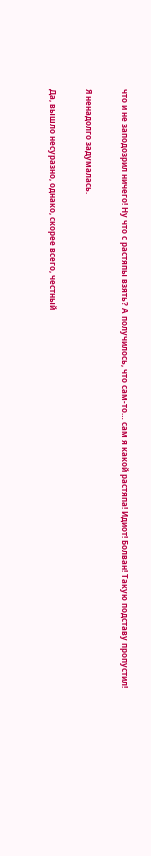что и не заподозрил ничего! Ну что с растяпы взять? А получилось, что сам-то… сам я какой растяпа! Идиот! Болван! Такую подставу пропустил!

Я ненадолго задумалась.

Да, вышло несуразно, однако, скорее всего, честный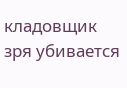кладовщик зря убивается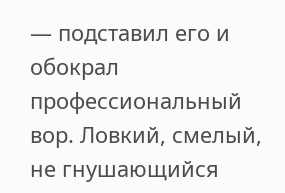— подставил его и обокрал профессиональный вор. Ловкий, смелый, не гнушающийся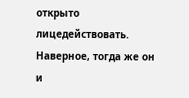открыто лицедействовать. Наверное, тогда же он и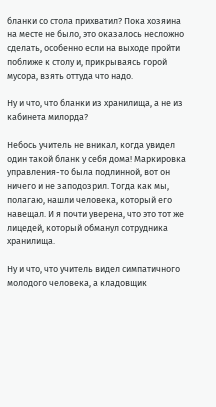бланки со стола прихватил? Пока хозяина на месте не было, это оказалось несложно сделать, особенно если на выходе пройти поближе к столу и, прикрываясь горой мусора, взять оттуда что надо.

Ну и что, что бланки из хранилища, а не из кабинета милорда?

Небось учитель не вникал, когда увидел один такой бланк у себя дома! Маркировка управления-то была подлинной, вот он ничего и не заподозрил. Тогда как мы, полагаю, нашли человека, который его навещал. И я почти уверена, что это тот же лицедей, который обманул сотрудника хранилища.

Ну и что, что учитель видел симпатичного молодого человека, а кладовщик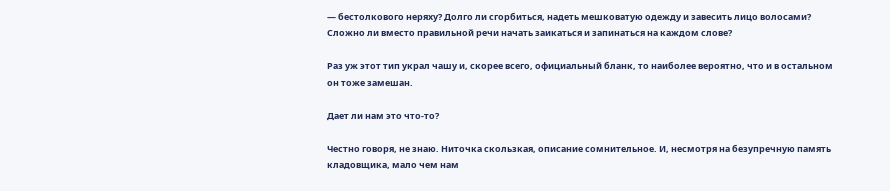— бестолкового неряху? Долго ли сгорбиться, надеть мешковатую одежду и завесить лицо волосами? Сложно ли вместо правильной речи начать заикаться и запинаться на каждом слове?

Раз уж этот тип украл чашу и, скорее всего, официальный бланк, то наиболее вероятно, что и в остальном он тоже замешан.

Дает ли нам это что-то?

Честно говоря, не знаю. Ниточка скользкая, описание сомнительное. И, несмотря на безупречную память кладовщика, мало чем нам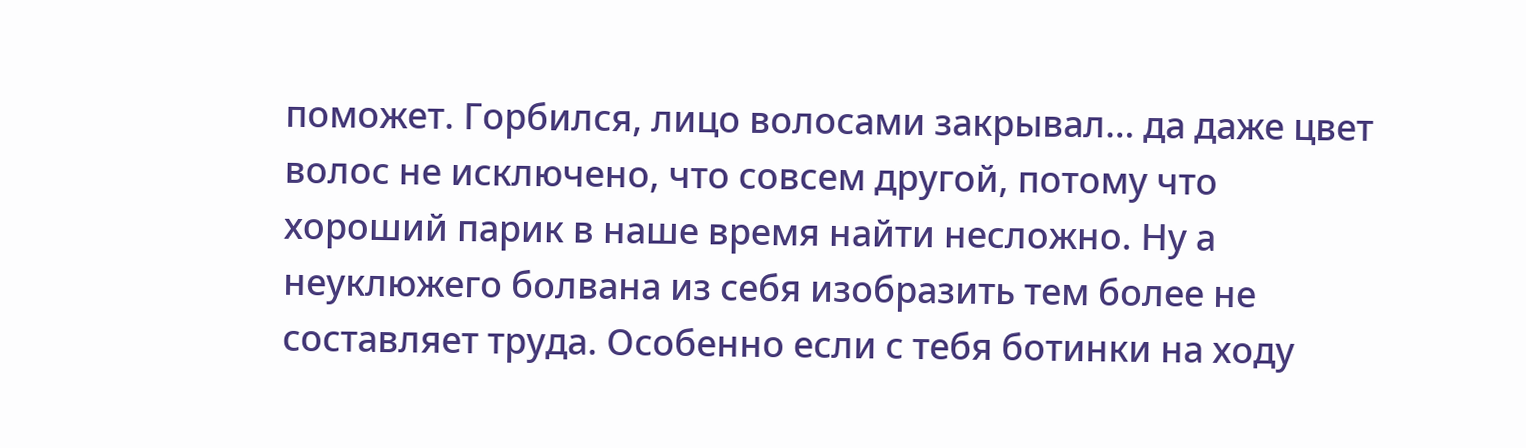поможет. Горбился, лицо волосами закрывал… да даже цвет волос не исключено, что совсем другой, потому что хороший парик в наше время найти несложно. Ну а неуклюжего болвана из себя изобразить тем более не составляет труда. Особенно если с тебя ботинки на ходу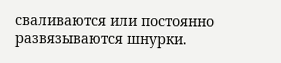сваливаются или постоянно развязываются шнурки.